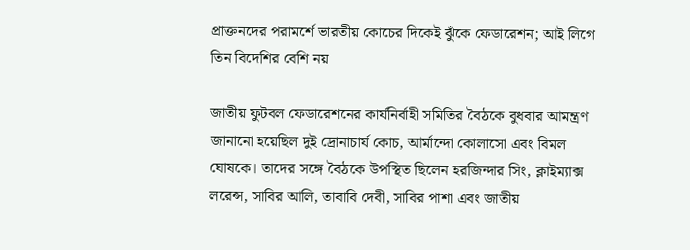প্রাক্তনদের পরামর্শে ভারতীয় কোচের দিকেই ঝুঁকে ফেডারেশন; আই লিগে তিন বিদেশির বেশি নয়

জাতীয় ফুটবল ফেডারেশনের কার্যনির্বাহী সমিতির বৈঠকে বুধবার আমন্ত্রণ জানানো হয়েছিল দুই দ্রোনাচার্য কোচ, আর্মান্দো কোলাসো এবং বিমল ঘোষকে। তাদের সঙ্গে বৈঠকে উপস্থিত ছিলেন হরজিন্দার সিং, ক্লাইম্যাক্স লরেন্স, সাবির আলি, তাবাবি দেবী, সাবির পাশা এবং জাতীয়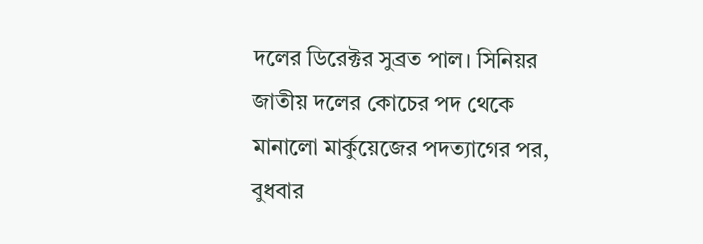দলের ডিরেক্টর সুব্রত পাল। সিনিয়র জাতীয় দলের কোচের পদ থেকে মানালো মার্কুয়েজের পদত্যাগের পর, বুধবার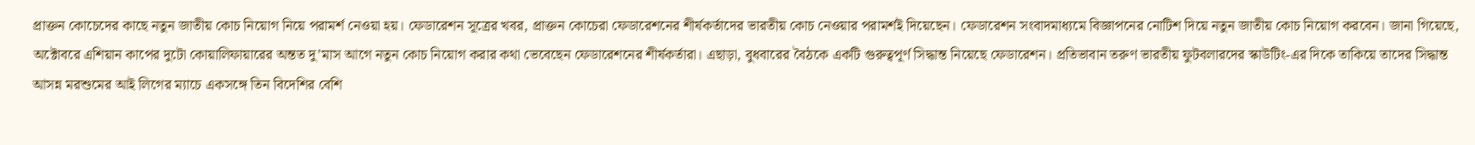প্রাক্তন কোচেদের কাছে নতুন জাতীয় কোচ নিয়োগ নিয়ে পরামর্শ নেওয়া হয়। ফেডারেশন সূত্রের খবর, প্রাক্তন কোচেরা ফেডারেশনের শীর্ষকর্তাদের ভারতীয় কোচ নেওয়ার পরামর্শই দিয়েছেন। ফেডারেশন সংবাদমাধ্যমে বিজ্ঞাপনের নোটিশ দিয়ে নতুন জাতীয় কোচ নিয়োগ করবেন। জানা গিয়েছে, অক্টোবরে এশিয়ান কাপের দুটো কোয়ালিফায়ারের অন্তত দু’মাস আগে নতুন কোচ নিয়োগ করার কথা ভেবেছেন ফেডারেশনের শীর্ষকর্তারা। এছাড়া, বুধবারের বৈঠকে একটি গুরুত্বপূর্ণ সিদ্ধান্ত নিয়েছে ফেডারেশন। প্রতিভাবান তরুণ ভারতীয় ফুটবলারদের স্কাউটিং-এর দিকে তাকিয়ে তাদের সিদ্ধান্ত আসন্ন মরশুমের আই লিগের ম্যাচে একসঙ্গে তিন বিদেশির বেশি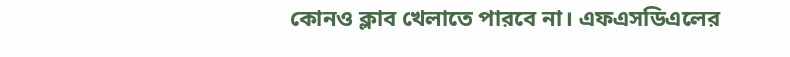কোনও ক্লাব খেলাতে পারবে না। এফএসডিএলের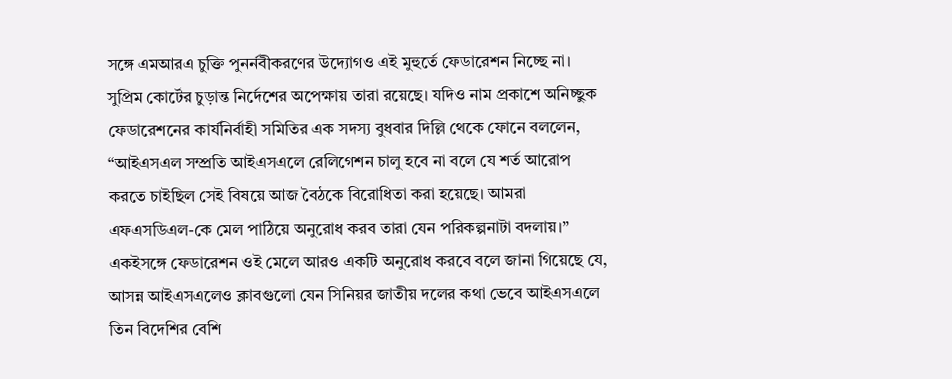সঙ্গে এমআরএ চুক্তি পুনর্নবীকরণের উদ্যোগও এই মুহুর্তে ফেডারেশন নিচ্ছে না। সুপ্রিম কোর্টের চুড়ান্ত নির্দেশের অপেক্ষায় তারা রয়েছে। যদিও নাম প্রকাশে অনিচ্ছুক ফেডারেশনের কার্যনির্বাহী সমিতির এক সদস্য বুধবার দিল্লি থেকে ফোনে বললেন, “আইএসএল সম্প্রতি আইএসএলে রেলিগেশন চালু হবে না বলে যে শর্ত আরোপ করতে চাইছিল সেই বিষয়ে আজ বৈঠকে বিরোধিতা করা হয়েছে। আমরা এফএসডিএল-কে মেল পাঠিয়ে অনুরোধ করব তারা যেন পরিকল্পনাটা বদলায়।” একইসঙ্গে ফেডারেশন ওই মেলে আরও একটি অনুরোধ করবে বলে জানা গিয়েছে যে, আসন্ন আইএসএলেও ক্লাবগুলো যেন সিনিয়র জাতীয় দলের কথা ভেবে আইএসএলে তিন বিদেশির বেশি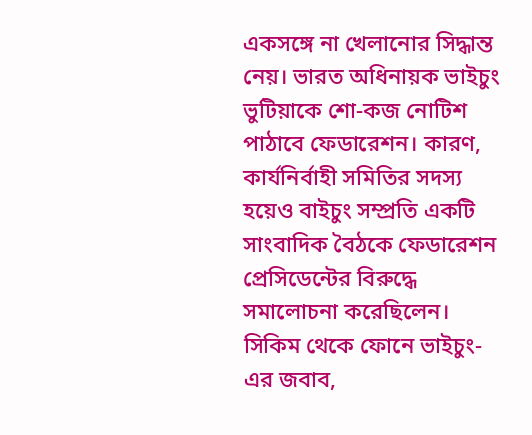একসঙ্গে না খেলানোর সিদ্ধান্ত নেয়। ভারত অধিনায়ক ভাইচুং ভুটিয়াকে শো-কজ নোটিশ পাঠাবে ফেডারেশন। কারণ, কার্যনির্বাহী সমিতির সদস্য হয়েও বাইচুং সম্প্রতি একটি সাংবাদিক বৈঠকে ফেডারেশন প্রেসিডেন্টের বিরুদ্ধে সমালোচনা করেছিলেন। সিকিম থেকে ফোনে ভাইচুং-এর জবাব,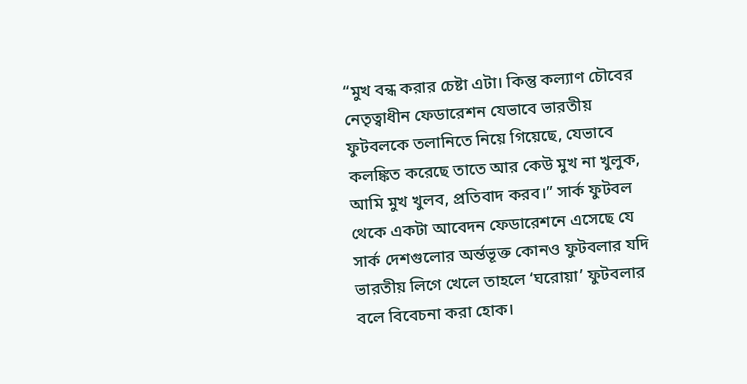“মুখ বন্ধ করার চেষ্টা এটা। কিন্তু কল্যাণ চৌবের নেতৃত্বাধীন ফেডারেশন যেভাবে ভারতীয় ফুটবলকে তলানিতে নিয়ে গিয়েছে, যেভাবে কলঙ্কিত করেছে তাতে আর কেউ মুখ না খুলুক, আমি মুখ খুলব, প্রতিবাদ করব।” সার্ক ফুটবল থেকে একটা আবেদন ফেডারেশনে এসেছে যে সার্ক দেশগুলোর অর্ন্তভূক্ত কোনও ফুটবলার যদি ভারতীয় লিগে খেলে তাহলে ‘ঘরোয়া’ ফুটবলার বলে বিবেচনা করা হোক।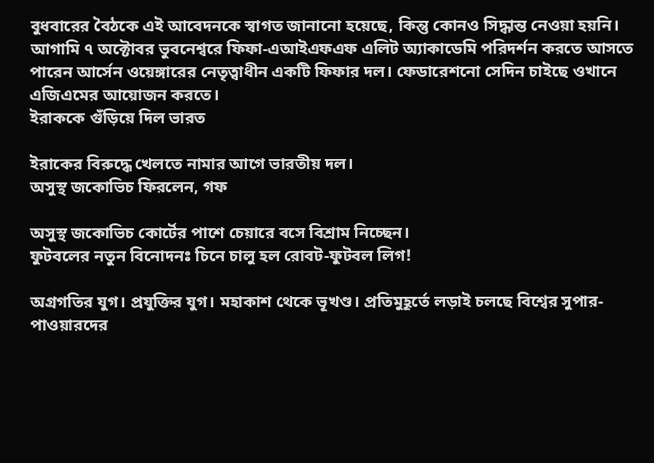বুধবারের বৈঠকে এই আবেদনকে স্বাগত জানানো হয়েছে, কিন্তু কোনও সিদ্ধান্ত নেওয়া হয়নি। আগামি ৭ অক্টোবর ভুবনেশ্বরে ফিফা-এআইএফএফ এলিট অ্যাকাডেমি পরিদর্শন করতে আসতে পারেন আর্সেন ওয়েঙ্গারের নেতৃত্বাধীন একটি ফিফার দল। ফেডারেশনো সেদিন চাইছে ওখানে এজিএমের আয়োজন করতে।
ইরাককে গুঁড়িয়ে দিল ভারত

ইরাকের বিরুদ্ধে খেলতে নামার আগে ভারতীয় দল।
অসুস্থ জকোভিচ ফিরলেন, গফ

অসুস্থ জকোভিচ কোর্টের পাশে চেয়ারে বসে বিশ্রাম নিচ্ছেন।
ফুটবলের নতুন বিনোদনঃ চিনে চালু হল রোবট-ফুটবল লিগ!

অগ্রগতির যুগ। প্রযুক্তির যুগ। মহাকাশ থেকে ভূখণ্ড। প্রতিমুহূর্তে লড়াই চলছে বিশ্বের সুপার-পাওয়ারদের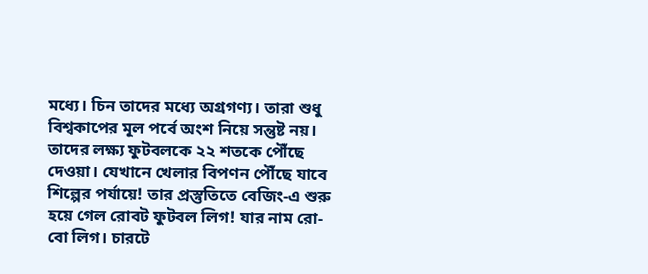মধ্যে। চিন তাদের মধ্যে অগ্রগণ্য। তারা শুধু বিশ্বকাপের মূল পর্বে অংশ নিয়ে সন্তুষ্ট নয়। তাদের লক্ষ্য ফুটবলকে ২২ শতকে পৌঁছে দেওয়া। যেখানে খেলার বিপণন পৌঁছে যাবে শিল্পের পর্যায়ে! তার প্রস্তুতিতে বেজিং-এ শুরু হয়ে গেল রোবট ফুটবল লিগ! যার নাম রো-বো লিগ। চারটে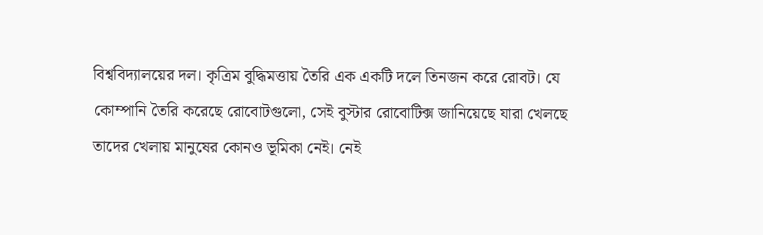বিশ্ববিদ্যালয়ের দল। কৃত্রিম বুদ্ধিমত্তায় তৈরি এক একটি দলে তিনজন করে রোবট। যে কোম্পানি তৈরি করেছে রোবোটগুলো, সেই বুস্টার রোবোটিক্স জানিয়েছে যারা খেলছে তাদের খেলায় মানুষের কোনও ভূমিকা নেই। নেই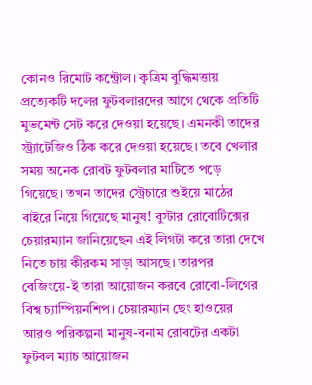কোনও রিমোট কন্ট্রোল। কৃত্রিম বুদ্ধিমত্তায় প্রত্যেকটি দলের ফুটবলারদের আগে থেকে প্রতিটি মুভমেন্ট সেট করে দেওয়া হয়েছে। এমনকী তাদের স্ট্র্যাটেজিও ঠিক করে দেওয়া হয়েছে। তবে খেলার সময় অনেক রোবট ফুটবলার মাটিতে পড়ে গিয়েছে। তখন তাদের স্ট্রেচারে শুইয়ে মাঠের বাইরে নিয়ে গিয়েছে মানুষ! বুস্টার রোবোটিক্সের চেয়ারম্যান জানিয়েছেন এই লিগটা করে তারা দেখে নিতে চায় কীরকম সাড়া আসছে। তারপর বেজিংয়ে-ই তারা আয়োজন করবে রোবো-লিগের বিশ্ব চ্যাম্পিয়নশিপ। চেয়ারম্যান ছেং হাওয়ের আরও পরিকল্পনা মানুষ-বনাম রোবটের একটা ফুটবল ম্যাচ আয়োজন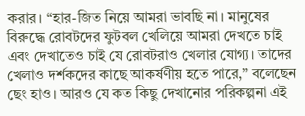করার। “হার-জিত নিয়ে আমরা ভাবছি না। মানুষের বিরুদ্ধে রোবটদের ফুটবল খেলিয়ে আমরা দেখতে চাই এবং দেখাতেও চাই যে রোবটরাও খেলার যোগ্য। তাদের খেলাও দর্শকদের কাছে আকর্ষণীয় হতে পারে,” বলেছেন ছেং হাও। আরও যে কত কিছু দেখানোর পরিকল্পনা এই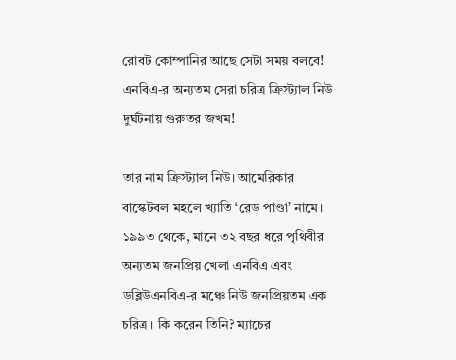রোবট কোম্পানির আছে সেটা সময় বলবে!
এনবিএ-র অন্যতম সেরা চরিত্র ক্রিস্ট্যাল নিউ দুর্ঘটনায় গুরুতর জখম!

তার নাম ক্রিস্ট্যাল নিউ। আমেরিকার বাস্কেটবল মহলে খ্যাতি ‘রেড পাণ্ডা’ নামে। ১৯৯৩ থেকে, মানে ৩২ বছর ধরে পৃথিবীর অন্যতম জনপ্রিয় খেলা এনবিএ এবং ডব্লিউএনবিএ-র মঞ্চে নিউ জনপ্রিয়তম এক চরিত্র। কি করেন তিনি? ম্যাচের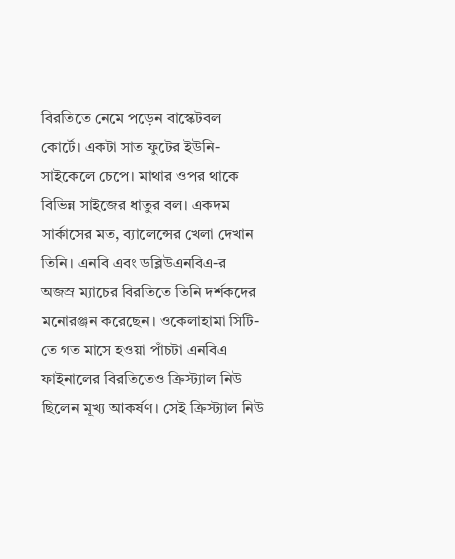বিরতিতে নেমে পড়েন বাস্কেটবল কোর্টে। একটা সাত ফুটের ইউনি-সাইকেলে চেপে। মাথার ওপর থাকে বিভিন্ন সাইজের ধাতুর বল। একদম সার্কাসের মত, ব্যালেন্সের খেলা দেখান তিনি। এনবি এবং ডব্লিউএনবিএ-র অজস্র ম্যাচের বিরতিতে তিনি দর্শকদের মনোরঞ্জন করেছেন। ওকেলাহামা সিটি-তে গত মাসে হওয়া পাঁচটা এনবিএ ফাইনালের বিরতিতেও ক্রিস্ট্যাল নিউ ছিলেন মূখ্য আকর্ষণ। সেই ক্রিস্ট্যাল নিউ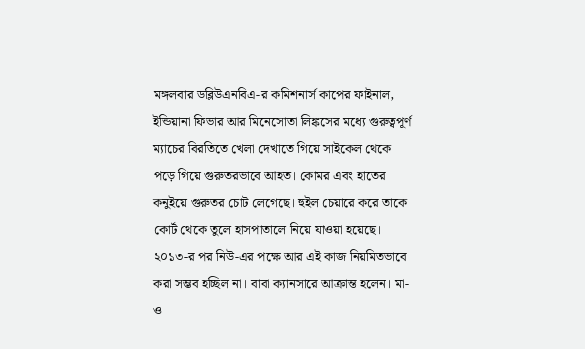মঙ্গলবার ডব্লিউএনবিএ-র কমিশনার্স কাপের ফাইনাল, ইন্ডিয়ানা ফিভার আর মিনেসোতা লিঙ্কসের মধ্যে গুরুত্বপূর্ণ ম্যাচের বিরতিতে খেলা দেখাতে গিয়ে সাইকেল থেকে পড়ে গিয়ে গুরুতরভাবে আহত। কোমর এবং হাতের কনুইয়ে গুরুতর চোট লেগেছে। হুইল চেয়ারে করে তাকে কোর্ট থেকে তুলে হাসপাতালে নিয়ে যাওয়া হয়েছে। ২০১৩-র পর নিউ-এর পক্ষে আর এই কাজ নিয়মিতভাবে করা সম্ভব হচ্ছিল না। বাবা ক্যানসারে আক্রান্ত হলেন। মা-ও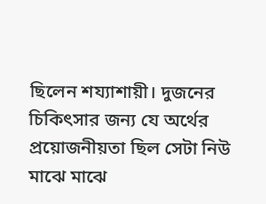ছিলেন শয্যাশায়ী। দুজনের চিকিৎসার জন্য যে অর্থের প্রয়োজনীয়তা ছিল সেটা নিউ মাঝে মাঝে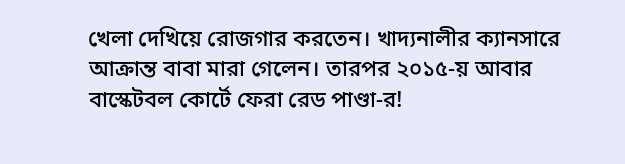খেলা দেখিয়ে রোজগার করতেন। খাদ্যনালীর ক্যানসারে আক্রান্ত বাবা মারা গেলেন। তারপর ২০১৫-য় আবার বাস্কেটবল কোর্টে ফেরা রেড পাণ্ডা-র!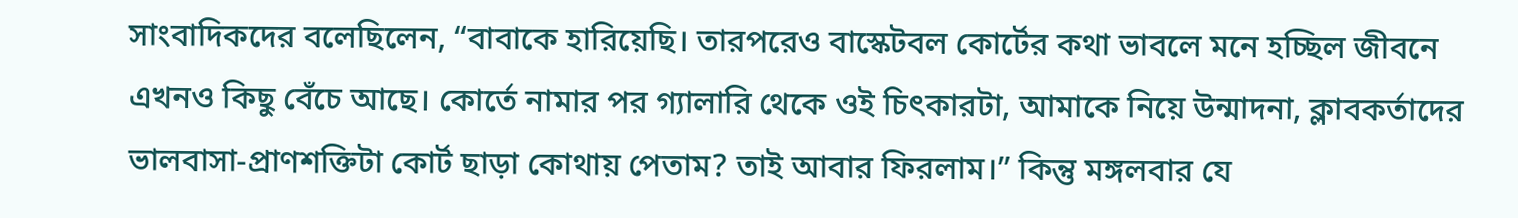সাংবাদিকদের বলেছিলেন, “বাবাকে হারিয়েছি। তারপরেও বাস্কেটবল কোর্টের কথা ভাবলে মনে হচ্ছিল জীবনে এখনও কিছু বেঁচে আছে। কোর্তে নামার পর গ্যালারি থেকে ওই চিৎকারটা, আমাকে নিয়ে উন্মাদনা, ক্লাবকর্তাদের ভালবাসা-প্রাণশক্তিটা কোর্ট ছাড়া কোথায় পেতাম? তাই আবার ফিরলাম।” কিন্তু মঙ্গলবার যে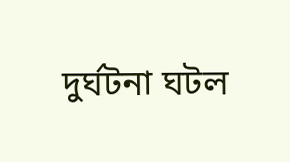দুর্ঘটনা ঘটল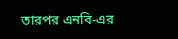তারপর এনবি-এর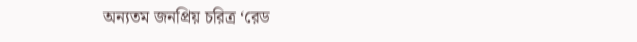অন্যতম জনপ্রিয় চরিত্র ‘রেড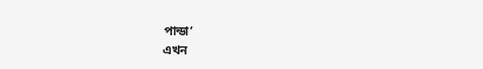পান্ডা’
এখন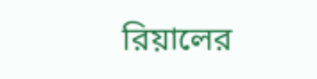রিয়ালের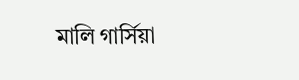মালি গার্সিয়া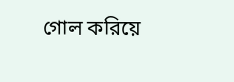গোল করিয়ে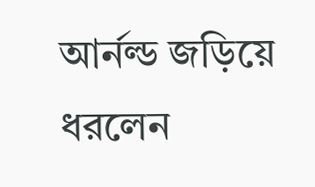আর্নল্ড জড়িয়ে ধরলেন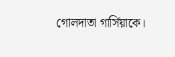গোলদাতা গার্সিয়াকে।